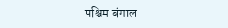पश्चिम बंगाल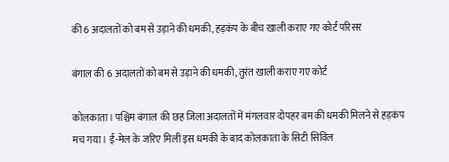की 6 अदालतों को बम से उड़ाने की धमकी, हड़कंप के बीच खाली कराए गए कोर्ट परिसर

बंगाल की 6 अदालतों को बम से उड़ाने की धमकी, तुरंत खाली कराए गए कोर्ट

कोलकाता। पश्चिम बंगाल की छह जिला अदालतों में मंगलवार दोपहर बम की धमकी मिलने से हड़कंप मच गया। ई-मेल के जरिए मिली इस धमकी के बाद कोलकाता के सिटी सिविल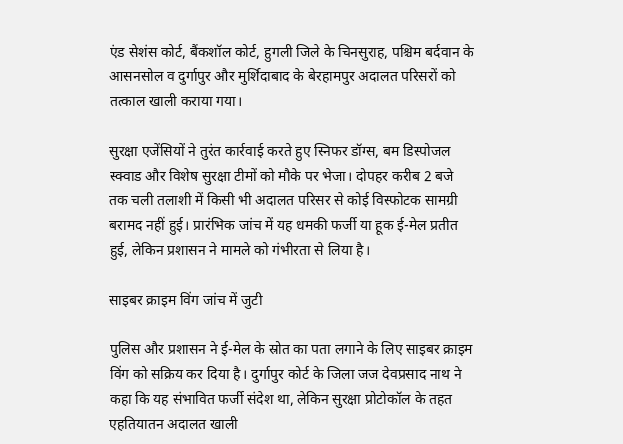एंड सेशंस कोर्ट, बैंकशॉल कोर्ट, हुगली जिले के चिनसुराह, पश्चिम बर्दवान के आसनसोल व दुर्गापुर और मुर्शिदाबाद के बेरहामपुर अदालत परिसरों को तत्काल खाली कराया गया।

सुरक्षा एजेंसियों ने तुरंत कार्रवाई करते हुए स्निफर डॉग्स, बम डिस्पोजल स्क्वाड और विशेष सुरक्षा टीमों को मौके पर भेजा। दोपहर करीब 2 बजे तक चली तलाशी में किसी भी अदालत परिसर से कोई विस्फोटक सामग्री बरामद नहीं हुई। प्रारंभिक जांच में यह धमकी फर्जी या हूक ई-मेल प्रतीत हुई, लेकिन प्रशासन ने मामले को गंभीरता से लिया है।

साइबर क्राइम विंग जांच में जुटी

पुलिस और प्रशासन ने ई-मेल के स्रोत का पता लगाने के लिए साइबर क्राइम विंग को सक्रिय कर दिया है। दुर्गापुर कोर्ट के जिला जज देवप्रसाद नाथ ने कहा कि यह संभावित फर्जी संदेश था, लेकिन सुरक्षा प्रोटोकॉल के तहत एहतियातन अदालत खाली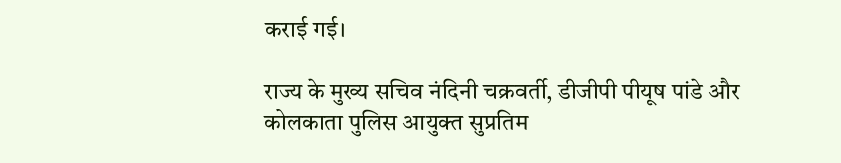कराई गई।

राज्य के मुख्य सचिव नंदिनी चक्रवर्ती, डीजीपी पीयूष पांडे और कोलकाता पुलिस आयुक्त सुप्रतिम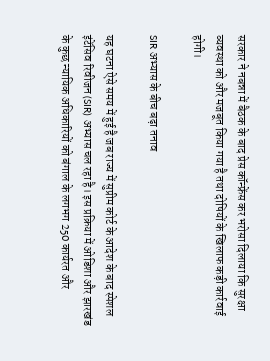सरकार ने नबन्ना में बैठक के बाद प्रेस कॉन्फ्रेंस कर भरोसा दिलाया कि सुरक्षा व्यवस्था को और मजबूत किया गया है तथा दोषियों के खिलाफ कड़ी कार्रवाई होगी।

SIR अभ्यास के बीच बढ़ा तनाव

यह घटना ऐसे समय में हुई है जब राज्य में सुप्रीम कोर्ट के आदेश के बाद स्पेशल इंटेंसिव रिवीजन (SIR) अभ्यास चल रहा है। इस प्रक्रिया में ओडिशा और झारखंड के कुछ न्यायिक अधिकारियों को बंगाल के लगभग 250 कार्यरत और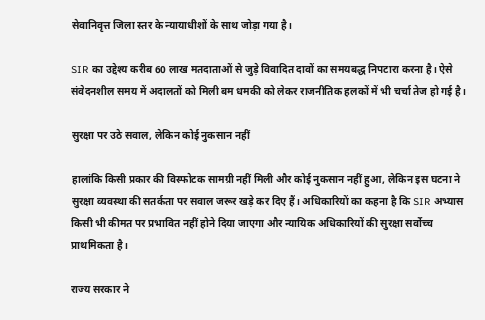सेवानिवृत्त जिला स्तर के न्यायाधीशों के साथ जोड़ा गया है।

SIR का उद्देश्य करीब 60 लाख मतदाताओं से जुड़े विवादित दावों का समयबद्ध निपटारा करना है। ऐसे संवेदनशील समय में अदालतों को मिली बम धमकी को लेकर राजनीतिक हलकों में भी चर्चा तेज हो गई है।

सुरक्षा पर उठे सवाल, लेकिन कोई नुकसान नहीं

हालांकि किसी प्रकार की विस्फोटक सामग्री नहीं मिली और कोई नुकसान नहीं हुआ, लेकिन इस घटना ने सुरक्षा व्यवस्था की सतर्कता पर सवाल जरूर खड़े कर दिए हैं। अधिकारियों का कहना है कि SIR अभ्यास किसी भी कीमत पर प्रभावित नहीं होने दिया जाएगा और न्यायिक अधिकारियों की सुरक्षा सर्वोच्च प्राथमिकता है।

राज्य सरकार ने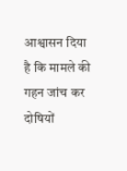आश्वासन दिया है कि मामले की गहन जांच कर दोषियों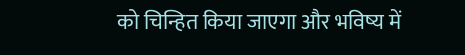को चिन्हित किया जाएगा और भविष्य में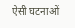ऐसी घटनाओं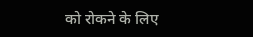को रोकने के लिए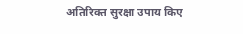अतिरिक्त सुरक्षा उपाय किए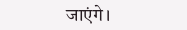जाएंगे।